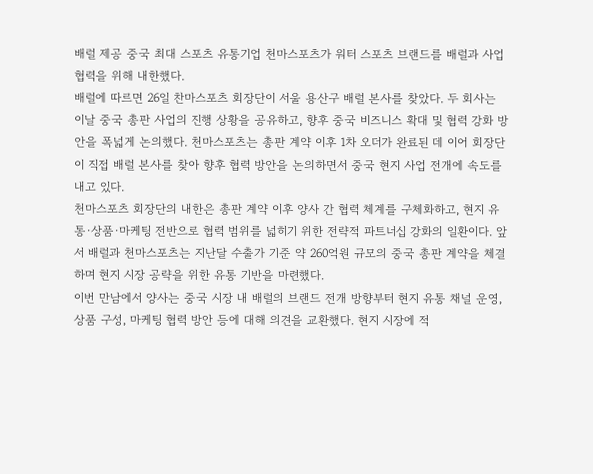배럴 제공 중국 최대 스포츠 유통기업 천마스포츠가 워터 스포츠 브랜드를 배럴과 사업 협력을 위해 내한했다.
배럴에 따르면 26일 찬마스포츠 회장단이 서울 용산구 배럴 본사를 찾았다. 두 회사는 이날 중국 총판 사업의 진행 상황을 공유하고, 향후 중국 비즈니스 확대 및 협력 강화 방안을 폭넓게 논의했다. 천마스포츠는 총판 계약 이후 1차 오더가 완료된 데 이어 회장단이 직접 배럴 본사를 찾아 향후 협력 방안을 논의하면서 중국 현지 사업 전개에 속도를 내고 있다.
천마스포츠 회장단의 내한은 총판 계약 이후 양사 간 협력 체계를 구체화하고, 현지 유통·상품·마케팅 전반으로 협력 범위를 넓히기 위한 전략적 파트너십 강화의 일환이다. 앞서 배럴과 천마스포츠는 지난달 수출가 기준 약 260억원 규모의 중국 총판 계약을 체결하며 현지 시장 공략을 위한 유통 기반을 마련했다.
이번 만남에서 양사는 중국 시장 내 배럴의 브랜드 전개 방향부터 현지 유통 채널 운영, 상품 구성, 마케팅 협력 방안 등에 대해 의견을 교환했다. 현지 시장에 적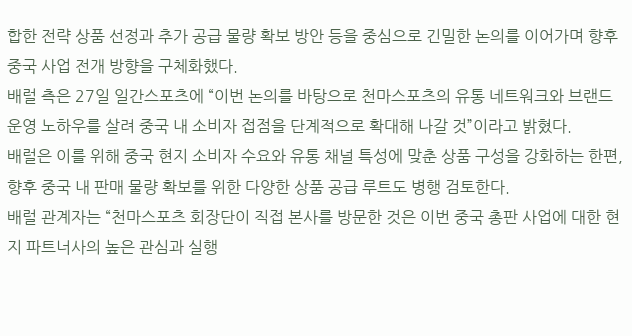합한 전략 상품 선정과 추가 공급 물량 확보 방안 등을 중심으로 긴밀한 논의를 이어가며 향후 중국 사업 전개 방향을 구체화했다.
배럴 측은 27일 일간스포츠에 “이번 논의를 바탕으로 천마스포츠의 유통 네트워크와 브랜드 운영 노하우를 살려 중국 내 소비자 접점을 단계적으로 확대해 나갈 것”이라고 밝혔다.
배럴은 이를 위해 중국 현지 소비자 수요와 유통 채널 특성에 맞춘 상품 구성을 강화하는 한편, 향후 중국 내 판매 물량 확보를 위한 다양한 상품 공급 루트도 병행 검토한다.
배럴 관계자는 “천마스포츠 회장단이 직접 본사를 방문한 것은 이번 중국 총판 사업에 대한 현지 파트너사의 높은 관심과 실행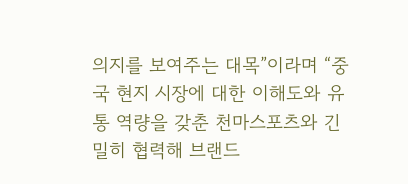의지를 보여주는 대목”이라며 “중국 현지 시장에 대한 이해도와 유통 역량을 갖춘 천마스포츠와 긴밀히 협력해 브랜드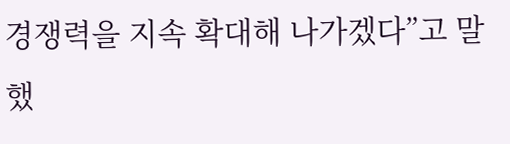경쟁력을 지속 확대해 나가겠다”고 말했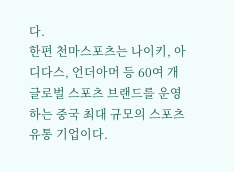다.
한편 천마스포츠는 나이키, 아디다스, 언더아머 등 60여 개 글로벌 스포츠 브랜드를 운영하는 중국 최대 규모의 스포츠 유통 기업이다.